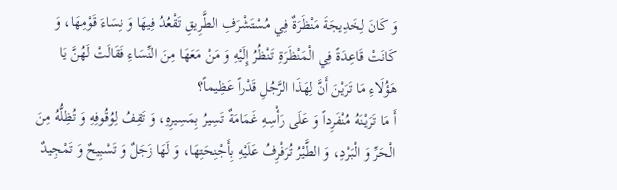وَ كَانَ لِخَدِيجَةَ مَنْظَرَةٌ فِي مُسْتَشْرَفِ الطَّرِيقِ تَقْعُدُ فِيهَا وَ نِسَاءَ قَوْمِهَا، وَ كَانَتْ قَاعِدَةً فِي الْمَنْظَرَةِ تَنْظُرُ إِلَيْهِ وَ مَنْ مَعَهَا مِنَ النِّسَاءِ فَقَالَتْ لَهُنَّ يَا هَؤُلَاءِ مَا تَرَيْنَ أَنَّ لِهَذَا الرَّجُلِ قَدْراً عَظِيماً؟
أَ مَا تَرَيْنَهُ مُنْفَرِداً وَ عَلَى رَأْسِهِ غَمَامَةٌ تَسِيرُ بِمَسِيرِهِ، وَ تَقِفُ لِوُقُوفِهِ وَ تُظِلُّهُ مِنَ الْحَرِّ وَ الْبَرْدِ، وَ الطَّيْرُ تُرَفْرِفُ عَلَيْهِ بِأَجْنِحَتِهَا، وَ لَهَا زَجَلٌ وَ تَسْبِيحٌ وَ تَمْجِيدٌ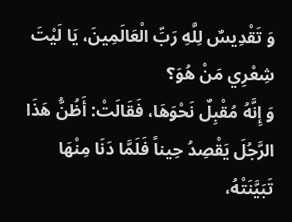وَ تَقْدِيسٌ لِلَّهِ رَبِّ الْعَالَمِينَ، يَا لَيْتَ شِعْرِي مَنْ هُوَ؟
وَ إِنَّهُ مُقْبِلٌ نَحْوَهَا، فَقَالَتْ: أَظُنُّ هَذَا الرَّجُلَ يَقْصِدُ حِيناً فَلَمَّا دَنَا مِنْهَا تَبَيَّنَتْهُ،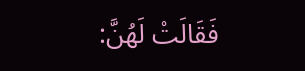فَقَالَتْ لَهُنَّ: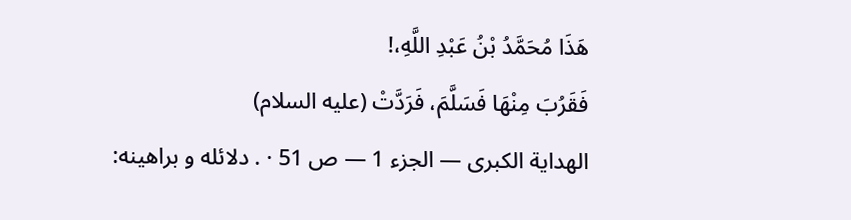هَذَا مُحَمَّدُ بْنُ عَبْدِ اللَّهِ،!
فَقَرُبَ مِنْهَا فَسَلَّمَ، فَرَدَّتْ (عليه السلام)
الهداية الكبرى — الجزء 1 — ص 51 · . دلائله و براهينه: